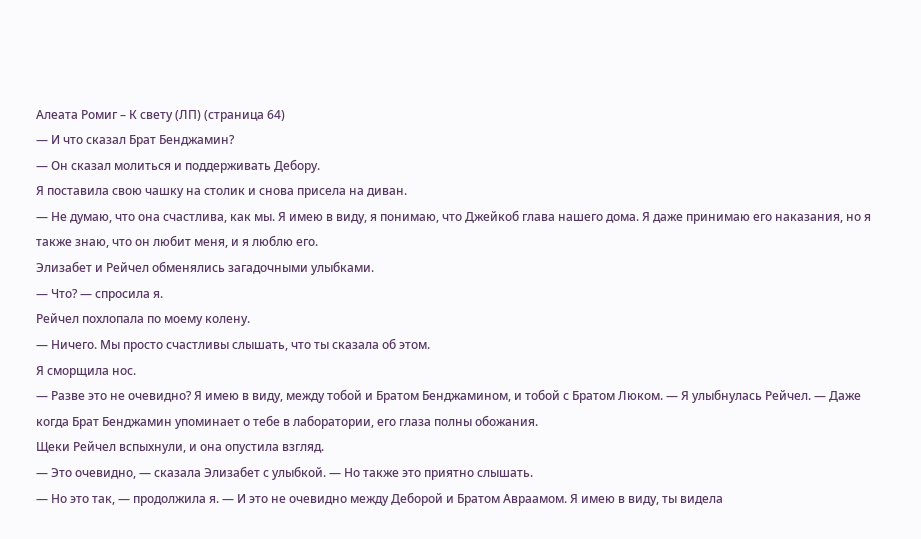Алеата Ромиг – К свету (ЛП) (страница 64)
— И что сказал Брат Бенджамин?
— Он сказал молиться и поддерживать Дебору.
Я поставила свою чашку на столик и снова присела на диван.
— Не думаю, что она счастлива, как мы. Я имею в виду, я понимаю, что Джейкоб глава нашего дома. Я даже принимаю его наказания, но я также знаю, что он любит меня, и я люблю его.
Элизабет и Рейчел обменялись загадочными улыбками.
— Что? — спросила я.
Рейчел похлопала по моему колену.
— Ничего. Мы просто счастливы слышать, что ты сказала об этом.
Я сморщила нос.
— Разве это не очевидно? Я имею в виду, между тобой и Братом Бенджамином, и тобой с Братом Люком. — Я улыбнулась Рейчел. — Даже когда Брат Бенджамин упоминает о тебе в лаборатории, его глаза полны обожания.
Щеки Рейчел вспыхнули, и она опустила взгляд.
— Это очевидно, — сказала Элизабет с улыбкой. — Но также это приятно слышать.
— Но это так, — продолжила я. — И это не очевидно между Деборой и Братом Авраамом. Я имею в виду, ты видела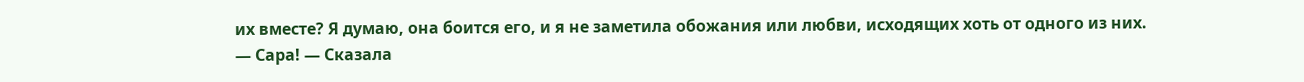их вместе? Я думаю, она боится его, и я не заметила обожания или любви, исходящих хоть от одного из них.
— Сара! — Сказала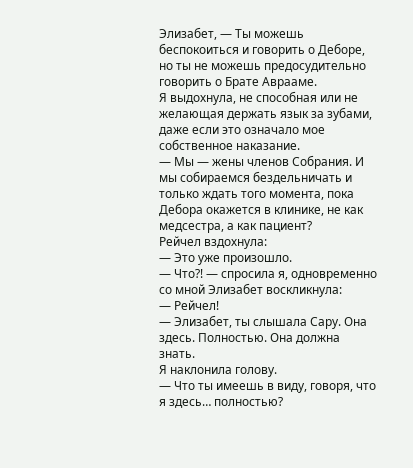Элизабет, — Ты можешь беспокоиться и говорить о Деборе, но ты не можешь предосудительно говорить о Брате Аврааме.
Я выдохнула, не способная или не желающая держать язык за зубами, даже если это означало мое собственное наказание.
— Мы — жены членов Собрания. И мы собираемся бездельничать и только ждать того момента, пока Дебора окажется в клинике, не как медсестра, а как пациент?
Рейчел вздохнула:
— Это уже произошло.
— Что?! — спросила я, одновременно со мной Элизабет воскликнула:
— Рейчел!
— Элизабет, ты слышала Сару. Она здесь. Полностью. Она должна знать.
Я наклонила голову.
— Что ты имеешь в виду, говоря, что я здесь… полностью?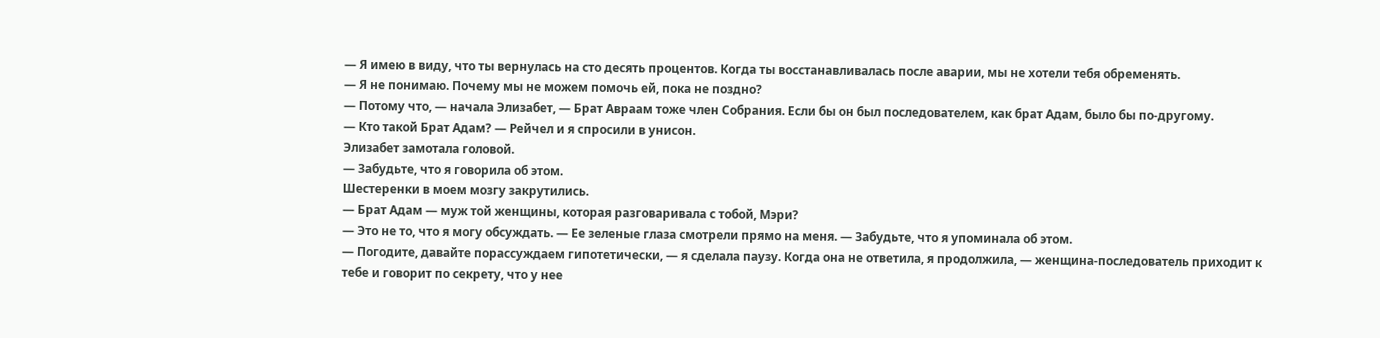— Я имею в виду, что ты вернулась на сто десять процентов. Когда ты восстанавливалась после аварии, мы не хотели тебя обременять.
— Я не понимаю. Почему мы не можем помочь ей, пока не поздно?
— Потому что, — начала Элизабет, — Брат Авраам тоже член Собрания. Если бы он был последователем, как брат Адам, было бы по-другому.
— Кто такой Брат Адам? — Рейчел и я спросили в унисон.
Элизабет замотала головой.
— Забудьте, что я говорила об этом.
Шестеренки в моем мозгу закрутились.
— Брат Адам — муж той женщины, которая разговаривала с тобой, Мэри?
— Это не то, что я могу обсуждать. — Ее зеленые глаза смотрели прямо на меня. — Забудьте, что я упоминала об этом.
— Погодите, давайте порассуждаем гипотетически, — я сделала паузу. Когда она не ответила, я продолжила, — женщина-последователь приходит к тебе и говорит по секрету, что у нее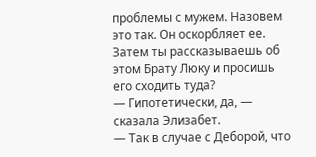проблемы с мужем. Назовем это так. Он оскорбляет ее. Затем ты рассказываешь об этом Брату Люку и просишь его сходить туда?
— Гипотетически, да, — сказала Элизабет.
— Так в случае с Деборой, что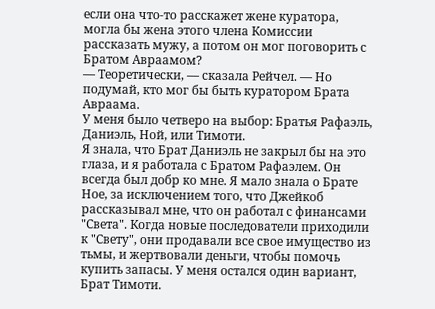если она что-то расскажет жене куратора, могла бы жена этого члена Комиссии рассказать мужу, а потом он мог поговорить с Братом Авраамом?
— Теоретически, — сказала Рейчел. — Но подумай, кто мог бы быть куратором Брата Авраама.
У меня было четверо на выбор: Братья Рафаэль, Даниэль, Ной, или Тимоти.
Я знала, что Брат Даниэль не закрыл бы на это глаза, и я работала с Братом Рафаэлем. Он всегда был добр ко мне. Я мало знала о Брате Ное, за исключением того, что Джейкоб рассказывал мне, что он работал с финансами "Света". Когда новые последователи приходили к "Свету", они продавали все свое имущество из тьмы, и жертвовали деньги, чтобы помочь купить запасы. У меня остался один вариант, Брат Тимоти.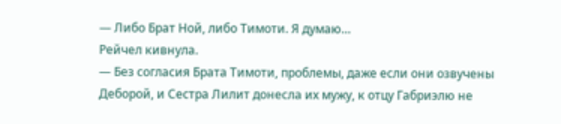— Либо Брат Ной, либо Тимоти. Я думаю…
Рейчел кивнула.
— Без согласия Брата Тимоти, проблемы, даже если они озвучены Деборой, и Сестра Лилит донесла их мужу, к отцу Габриэлю не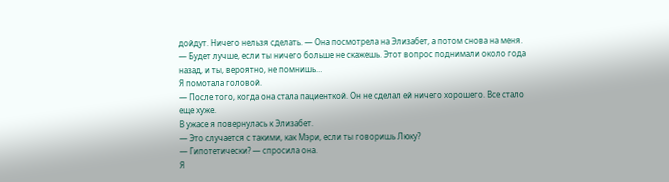дойдут. Ничего нельзя сделать. — Она посмотрела на Элизабет, а потом снова на меня. — Будет лучше, если ты ничего больше не скажешь. Этот вопрос поднимали около года назад, и ты, вероятно, не помнишь…
Я помотала головой.
— После того, когда она стала пациенткой. Он не сделал ей ничего хорошего. Все стало еще хуже.
В ужасе я повернулась к Элизабет.
— Это случается с такими, как Мэри, если ты говоришь Люку?
— Гипотетически? — спросила она.
Я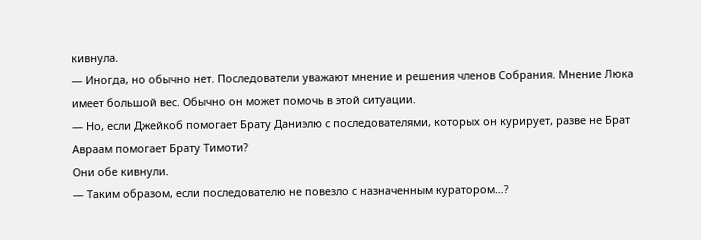кивнула.
— Иногда, но обычно нет. Последователи уважают мнение и решения членов Собрания. Мнение Люка имеет большой вес. Обычно он может помочь в этой ситуации.
— Но, если Джейкоб помогает Брату Даниэлю с последователями, которых он курирует, разве не Брат Авраам помогает Брату Тимоти?
Они обе кивнули.
— Таким образом, если последователю не повезло с назначенным куратором…?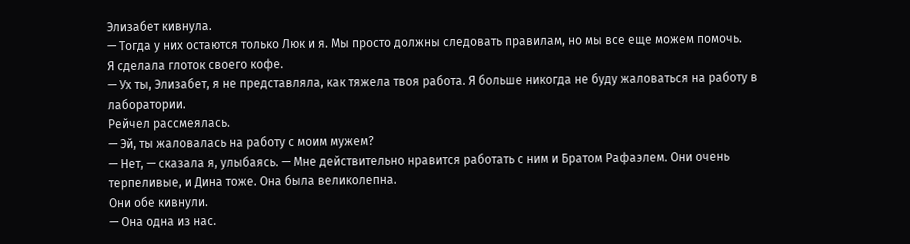Элизабет кивнула.
— Тогда у них остаются только Люк и я. Мы просто должны следовать правилам, но мы все еще можем помочь.
Я сделала глоток своего кофе.
— Ух ты, Элизабет, я не представляла, как тяжела твоя работа. Я больше никогда не буду жаловаться на работу в лаборатории.
Рейчел рассмеялась.
— Эй, ты жаловалась на работу с моим мужем?
— Нет, — сказала я, улыбаясь. — Мне действительно нравится работать с ним и Братом Рафаэлем. Они очень терпеливые, и Дина тоже. Она была великолепна.
Они обе кивнули.
— Она одна из нас.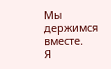Мы держимся вместе.
Я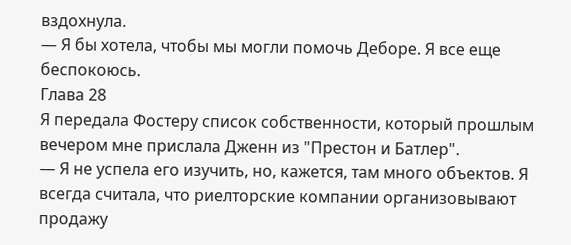вздохнула.
— Я бы хотела, чтобы мы могли помочь Деборе. Я все еще беспокоюсь.
Глава 28
Я передала Фостеру список собственности, который прошлым вечером мне прислала Дженн из "Престон и Батлер".
— Я не успела его изучить, но, кажется, там много объектов. Я всегда считала, что риелторские компании организовывают продажу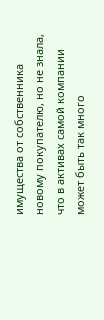имущества от собственника новому покупателю, но не знала, что в активах самой компании может быть так много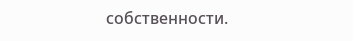собственности.